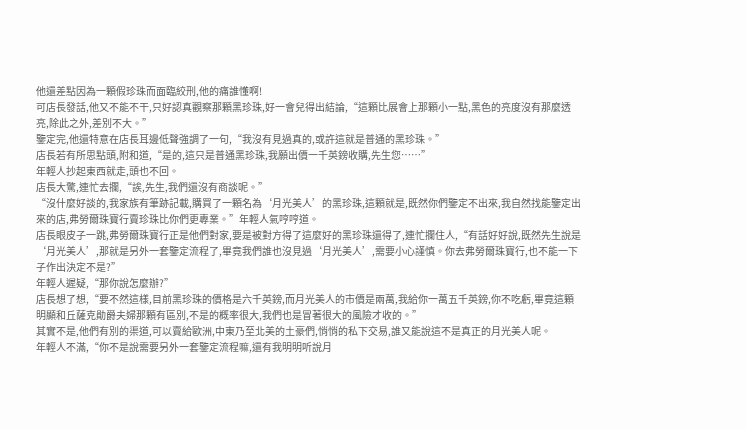他還差點因為一顆假珍珠而面臨絞刑,他的痛誰懂啊!
可店長發話,他又不能不干,只好認真觀察那顆黑珍珠,好一會兒得出結論,“這顆比展會上那顆小一點,黑色的亮度沒有那麼透亮,除此之外,差別不大。”
鑒定完,他還特意在店長耳邊低聲強調了一句,“我沒有見過真的,或許這就是普通的黑珍珠。”
店長若有所思點頭,附和道,“是的,這只是普通黑珍珠,我願出價一千英鎊收購,先生您……”
年輕人抄起東西就走,頭也不回。
店長大驚,連忙去攔,“誒,先生,我們還沒有商談呢。”
“沒什麼好談的,我家族有筆跡記載,購買了一顆名為‘月光美人’的黑珍珠,這顆就是,既然你們鑒定不出來,我自然找能鑒定出來的店,弗勞爾珠寶行賣珍珠比你們更專業。”年輕人氣哼哼道。
店長眼皮子一跳,弗勞爾珠寶行正是他們對家,要是被對方得了這麼好的黑珍珠還得了,連忙攔住人,“有話好好說,既然先生說是‘月光美人’,那就是另外一套鑒定流程了,畢竟我們誰也沒見過‘月光美人’,需要小心謹慎。你去弗勞爾珠寶行,也不能一下子作出決定不是?”
年輕人遲疑,“那你說怎麼辦?”
店長想了想,“要不然這樣,目前黑珍珠的價格是六千英鎊,而月光美人的市價是兩萬,我給你一萬五千英鎊,你不吃虧,畢竟這顆明顯和丘薩克勛爵夫婦那顆有區別,不是的概率很大,我們也是冒著很大的風險才收的。”
其實不是,他們有別的渠道,可以賣給歐洲,中東乃至北美的土豪們,悄悄的私下交易,誰又能說這不是真正的月光美人呢。
年輕人不滿,“你不是說需要另外一套鑒定流程嘛,還有我明明听說月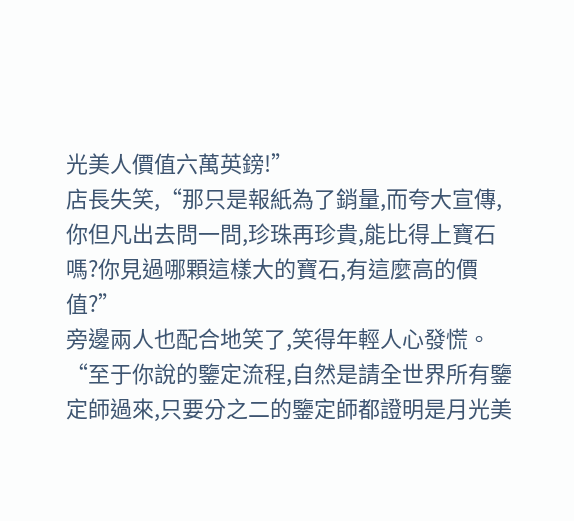光美人價值六萬英鎊!”
店長失笑,“那只是報紙為了銷量,而夸大宣傳,你但凡出去問一問,珍珠再珍貴,能比得上寶石嗎?你見過哪顆這樣大的寶石,有這麼高的價值?”
旁邊兩人也配合地笑了,笑得年輕人心發慌。
“至于你說的鑒定流程,自然是請全世界所有鑒定師過來,只要分之二的鑒定師都證明是月光美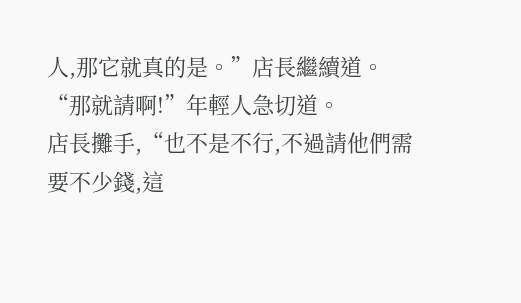人,那它就真的是。”店長繼續道。
“那就請啊!”年輕人急切道。
店長攤手,“也不是不行,不過請他們需要不少錢,這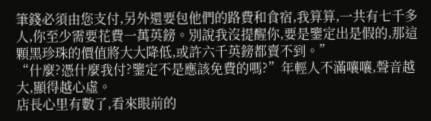筆錢必須由您支付,另外還要包他們的路費和食宿,我算算,一共有七千多人,你至少需要花費一萬英鎊。別說我沒提醒你,要是鑒定出是假的,那這顆黑珍珠的價值將大大降低,或許六千英鎊都賣不到。”
“什麼?憑什麼我付?鑒定不是應該免費的嗎?”年輕人不滿嚷嚷,聲音越大,顯得越心虛。
店長心里有數了,看來眼前的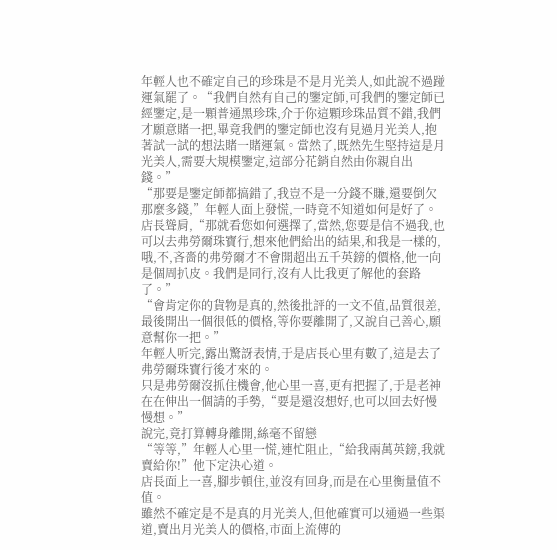年輕人也不確定自己的珍珠是不是月光美人,如此說不過踫運氣罷了。“我們自然有自己的鑒定師,可我們的鑒定師已經鑒定,是一顆普通黑珍珠,介于你這顆珍珠品質不錯,我們才願意賭一把,畢竟我們的鑒定師也沒有見過月光美人,抱著試一試的想法賭一賭運氣。當然了,既然先生堅持這是月光美人,需要大規模鑒定,這部分花銷自然由你親自出錢。”
“那要是鑒定師都搞錯了,我豈不是一分錢不賺,還要倒欠那麼多錢,”年輕人面上發慌,一時竟不知道如何是好了。
店長聳肩,“那就看您如何選擇了,當然,您要是信不過我,也可以去弗勞爾珠寶行,想來他們給出的結果,和我是一樣的,哦,不,吝嗇的弗勞爾才不會開超出五千英鎊的價格,他一向是個周扒皮。我們是同行,沒有人比我更了解他的套路了。”
“會肯定你的貨物是真的,然後批評的一文不值,品質很差,最後開出一個很低的價格,等你要離開了,又說自己善心,願意幫你一把。”
年輕人听完,露出驚訝表情,于是店長心里有數了,這是去了弗勞爾珠寶行後才來的。
只是弗勞爾沒抓住機會,他心里一喜,更有把握了,于是老神在在伸出一個請的手勢,“要是還沒想好,也可以回去好慢慢想。”
說完,竟打算轉身離開,絲毫不留戀
“等等,”年輕人心里一慌,連忙阻止,“給我兩萬英鎊,我就賣給你!”他下定決心道。
店長面上一喜,腳步頓住,並沒有回身,而是在心里衡量值不值。
雖然不確定是不是真的月光美人,但他確實可以通過一些渠道,賣出月光美人的價格,市面上流傳的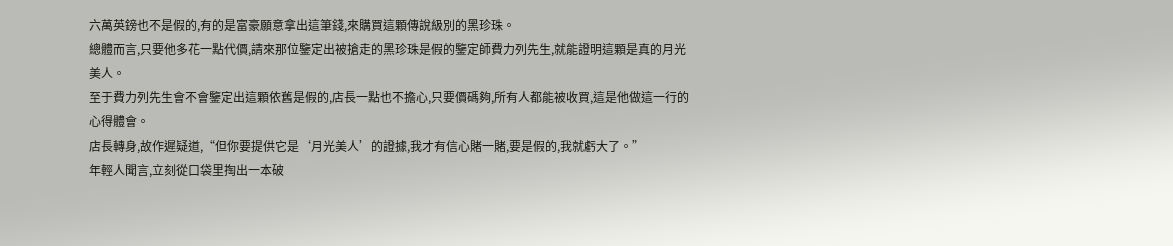六萬英鎊也不是假的,有的是富豪願意拿出這筆錢,來購買這顆傳說級別的黑珍珠。
總體而言,只要他多花一點代價,請來那位鑒定出被搶走的黑珍珠是假的鑒定師費力列先生,就能證明這顆是真的月光美人。
至于費力列先生會不會鑒定出這顆依舊是假的,店長一點也不擔心,只要價碼夠,所有人都能被收買,這是他做這一行的心得體會。
店長轉身,故作遲疑道,“但你要提供它是‘月光美人’的證據,我才有信心賭一賭,要是假的,我就虧大了。”
年輕人聞言,立刻從口袋里掏出一本破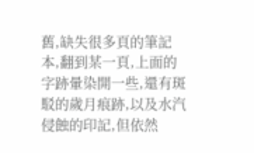舊,缺失很多頁的筆記本,翻到某一頁,上面的字跡暈染開一些,還有斑駁的歲月痕跡,以及水汽侵蝕的印記,但依然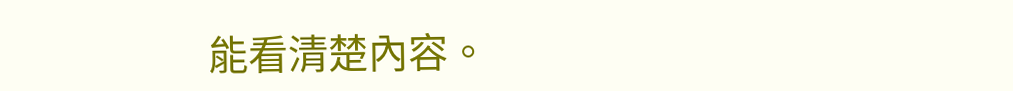能看清楚內容。